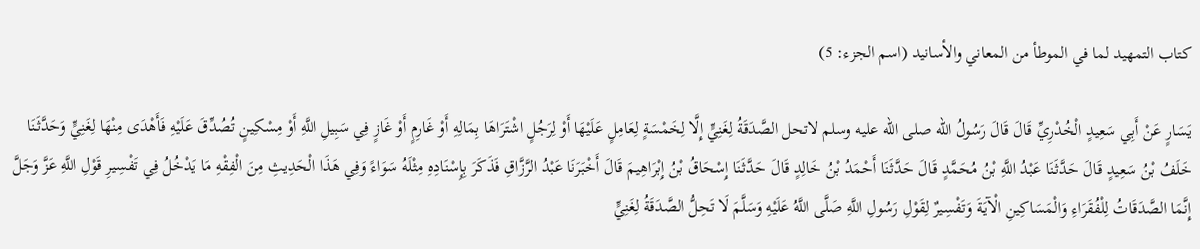كتاب التمهيد لما في الموطأ من المعاني والأسانيد (اسم الجزء: 5)

يَسَارٍ عَنْ أَبِي سَعِيدٍ الْخُدْرِيِّ قَالَ قَالَ رَسُولُ الله صلى الله عليه وسلم لاتحل الصَّدَقَةُ لِغَنِيٍّ إِلَّا لِخَمْسَةٍ لِعَامِلٍ عَلَيْهَا أَوْ لِرَجُلٍ اشْتَرَاهَا بِمَالِهِ أَوْ غَارِمٍ أَوْ غَازٍ فِي سَبِيلِ اللَّهِ أَوْ مِسْكِينٍ تُصُدِّقَ عَلَيْهِ فَأَهْدَى مِنْهَا لِغَنِيٍّ وَحَدَّثَنَا خَلَفُ بْنُ سَعِيدٍ قَالَ حَدَّثَنَا عَبْدُ اللَّهِ بْنُ مُحَمَّدٍ قَالَ حَدَّثَنَا أَحْمَدُ بْنُ خَالِدٍ قَالَ حَدَّثَنَا إِسْحَاقُ بْنُ إِبْرَاهِيمَ قَالَ أَخْبَرَنَا عَبْدُ الرَّزَّاقِ فَذَكَرَ بِإِسْنَادِهِ مِثْلَهُ سَوَاءً وَفِي هَذَا الْحَدِيثِ مِنَ الْفِقْهِ مَا يَدْخُلُ فِي تَفْسِيرِ قَوْلِ اللَّهِ عَزَّ وَجَلَّ إِنَّمَا الصَّدَقَاتُ لِلْفُقَرَاءِ وَالْمَسَاكِينِ الْآيَةَ وَتَفْسِيرٌ لِقَوْلِ رَسُولِ اللَّهِ صَلَّى اللَّهُ عَلَيْهِ وَسَلَّمَ لَا تَحِلُّ الصَّدَقَةُ لِغَنِيٍّ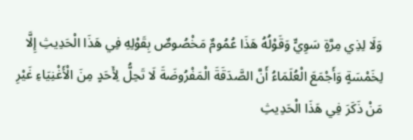وَلَا لِذِي مِرَّةٍ سَوِيٍّ وَقَوْلُهُ هَذَا عُمُومٌ مَخْصُوصٌ بِقَوْلِهِ فِي هَذَا الْحَدِيثِ إِلَّا لِخَمْسَةٍ وَأَجْمَعَ الْعُلَمَاءُ أَنَّ الصَّدَقَةَ الْمَفْرُوضَةَ لَا تَحِلُّ لِأَحَدٍ مِنَ الْأَغْنِيَاءِ غَيْرِ مَنْ ذَكَرَ فِي هَذَا الْحَدِيثِ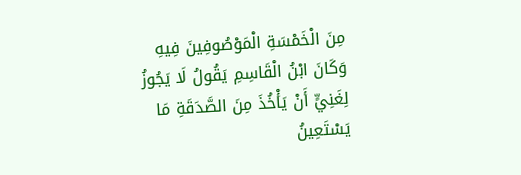مِنَ الْخَمْسَةِ الْمَوْصُوفِينَ فِيهِ وَكَانَ ابْنُ الْقَاسِمِ يَقُولُ لَا يَجُوزُ لِغَنِيٍّ أَنْ يَأْخُذَ مِنَ الصَّدَقَةِ مَا يَسْتَعِينُ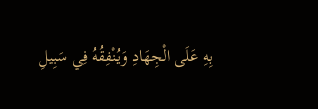بِهِ عَلَى الْجِهَادِ وَيُنْفِقُهُ فِي سَبِيلِ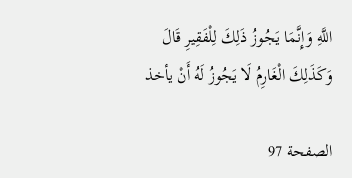اللَّهِ وَإِنَّمَا يَجُوزُ ذَلِكَ لِلْفَقِيرِ قَالَ وَكَذَلِكَ الْغَارِمُ لَا يَجُوزُ لَهُ أَنْ يأخذ

الصفحة 97